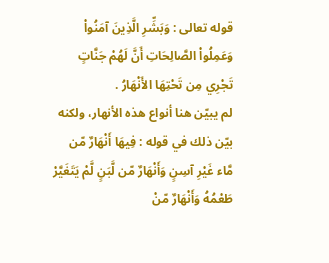قوله تعالى : وَبَشِّرِ الَّذِينَ آمَنُواْ وَعَمِلُواْ الصَّالِحَاتِ أَنَّ لَهُمْ جَنَّاتٍ تَجْرِي مِن تَحْتِهَا الأَنْهَارُ .
لم يبيّن هنا أنواع هذه الأنهار، ولكنه بيّن ذلك في قوله : فِيهَا أَنْهَارٌ مّن مَّاء غَيْرِ آسِنٍ وَأَنْهَارٌ مّن لَّبَنٍ لَّمْ يَتَغَيَّرْ طَعْمُهُ وَأَنْهَارٌ مّنْ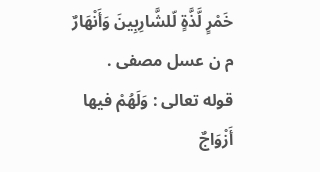خَمْرٍ لَّذَّةٍ لّلشَّارِبِينَ وَأَنْهَارٌ م ن عسل مصفى .
قوله تعالى : وَلَهُمْ فيها أَزْوَاجٌ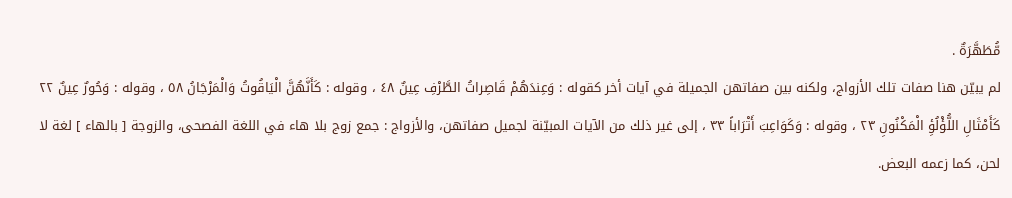مُّطَهَّرَةٌ .
لم يبيّن هنا صفات تلك الأزواج، ولكنه بين صفاتهن الجميلة في آيات أخر كقوله : وَعِندَهُمْ قَاصِراتُ الطَّرْفِ عِينٌ ٤٨ ، وقوله : كَأَنَّهُنَّ الْيَاقُوتُ وَالْمَرْجَانُ ٥٨ ، وقوله : وَحُورٌ عِينٌ ٢٢ كَأَمْثَالِ اللُّؤْلُؤِ الْمَكْنُونِ ٢٣ ، وقوله : وَكَوَاعِبَ أَتْرَاباً ٣٣ ، إلى غير ذلك من الآيات المبيّنة لجميل صفاتهن، والأزواج : جمع زوج بلا هاء في اللغة الفصحى، والزوجة [ بالهاء ] لغة لا لحن، كما زعمه البعض.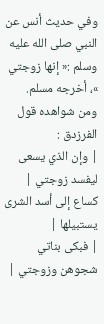وفي حديث أنس عن النبي صلى الله عليه وسلم :« إنها زوجتي »، أخرجه مسلم.
ومن شواهده قول الفرزدق :
| وإن الذي يسعى ليفسد زوجتي | كساع إلى أسد الشرى يستبيلها |
| فبكى بناتي شجوهن وزوجتي |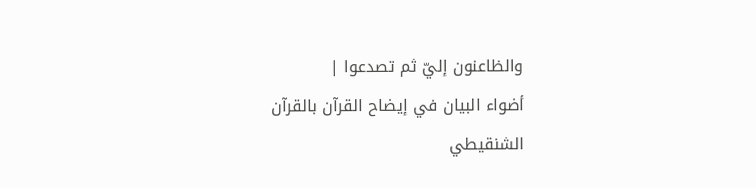والظاعنون إليّ ثم تصدعوا |
أضواء البيان في إيضاح القرآن بالقرآن
الشنقيطي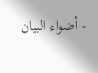- أضواء البيان